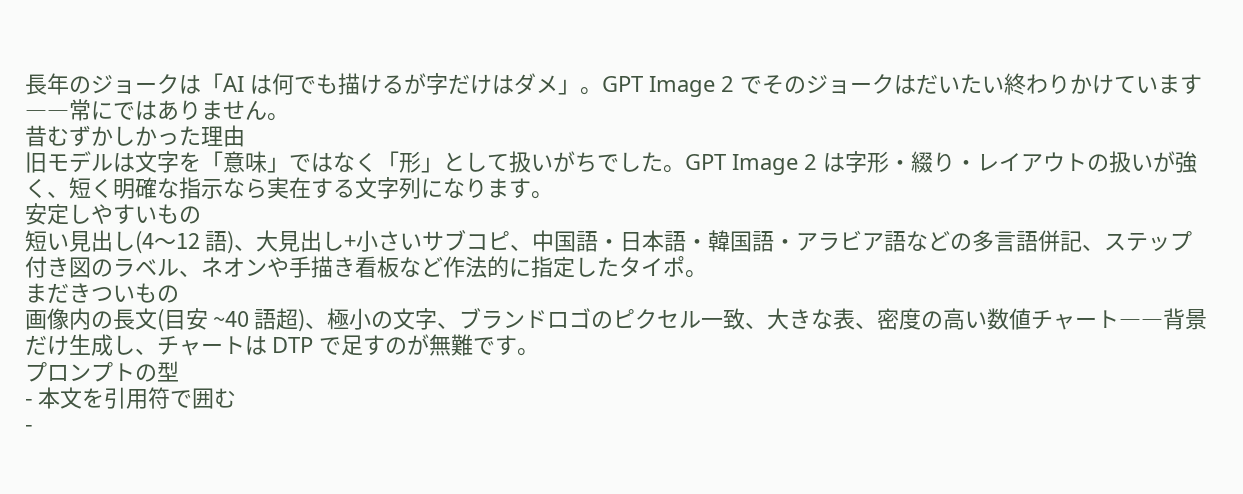長年のジョークは「AI は何でも描けるが字だけはダメ」。GPT Image 2 でそのジョークはだいたい終わりかけています――常にではありません。
昔むずかしかった理由
旧モデルは文字を「意味」ではなく「形」として扱いがちでした。GPT Image 2 は字形・綴り・レイアウトの扱いが強く、短く明確な指示なら実在する文字列になります。
安定しやすいもの
短い見出し(4〜12 語)、大見出し+小さいサブコピ、中国語・日本語・韓国語・アラビア語などの多言語併記、ステップ付き図のラベル、ネオンや手描き看板など作法的に指定したタイポ。
まだきついもの
画像内の長文(目安 ~40 語超)、極小の文字、ブランドロゴのピクセル一致、大きな表、密度の高い数値チャート――背景だけ生成し、チャートは DTP で足すのが無難です。
プロンプトの型
- 本文を引用符で囲む
-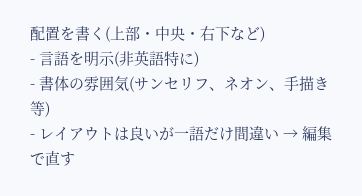配置を書く(上部・中央・右下など)
- 言語を明示(非英語特に)
- 書体の雰囲気(サンセリフ、ネオン、手描き等)
- レイアウトは良いが一語だけ間違い → 編集で直す